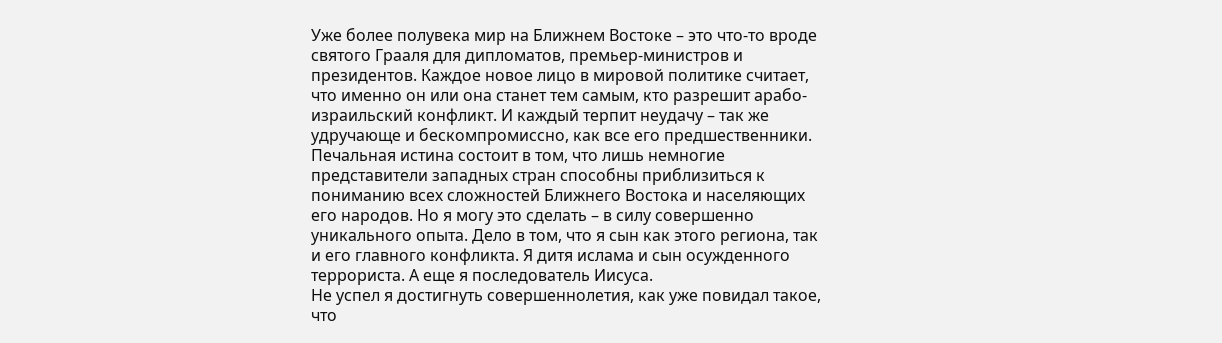Уже более полувека мир на Ближнем Востоке – это что-то вроде святого Грааля для дипломатов, премьер-министров и президентов. Каждое новое лицо в мировой политике считает, что именно он или она станет тем самым, кто разрешит арабо-израильский конфликт. И каждый терпит неудачу – так же удручающе и бескомпромиссно, как все его предшественники.
Печальная истина состоит в том, что лишь немногие представители западных стран способны приблизиться к пониманию всех сложностей Ближнего Востока и населяющих его народов. Но я могу это сделать – в силу совершенно уникального опыта. Дело в том, что я сын как этого региона, так и его главного конфликта. Я дитя ислама и сын осужденного террориста. А еще я последователь Иисуса.
Не успел я достигнуть совершеннолетия, как уже повидал такое, что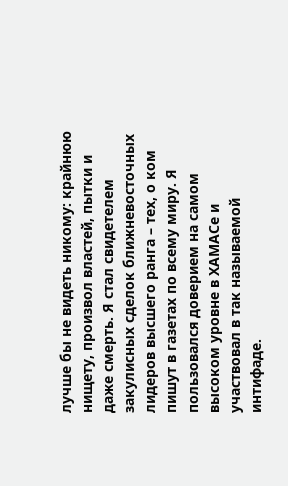лучше бы не видеть никому: крайнюю нищету, произвол властей, пытки и даже смерть. Я стал свидетелем закулисных сделок ближневосточных лидеров высшего ранга – тех, о ком пишут в газетах по всему миру. Я пользовался доверием на самом высоком уровне в ХАМАСе и участвовал в так называемой интифаде.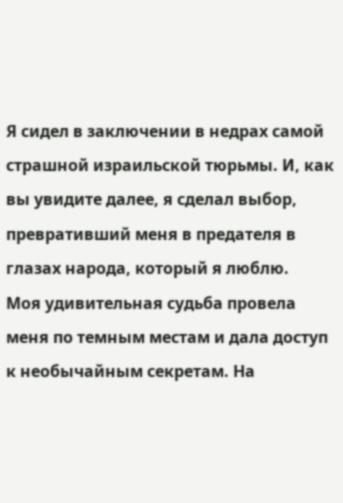Я сидел в заключении в недрах самой страшной израильской тюрьмы. И, как вы увидите далее, я сделал выбор, превративший меня в предателя в глазах народа, который я люблю.
Моя удивительная судьба провела меня по темным местам и дала доступ к необычайным секретам. На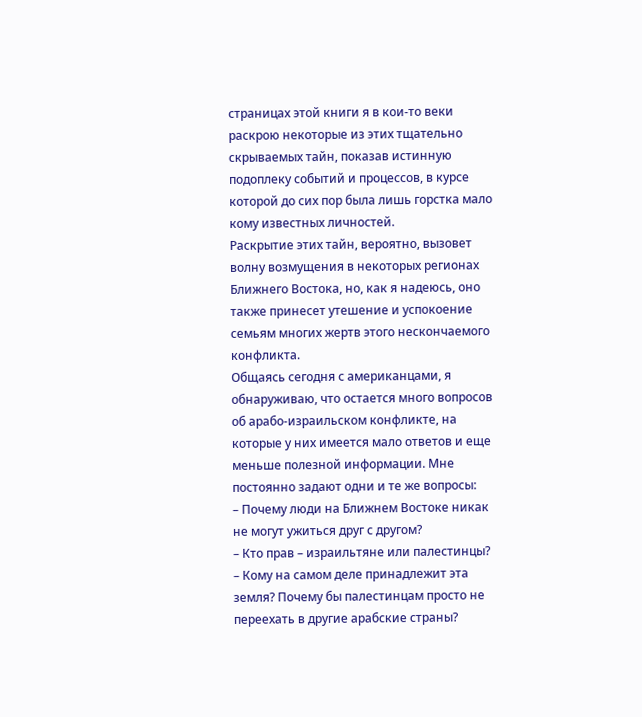страницах этой книги я в кои-то веки раскрою некоторые из этих тщательно скрываемых тайн, показав истинную подоплеку событий и процессов, в курсе которой до сих пор была лишь горстка мало кому известных личностей.
Раскрытие этих тайн, вероятно, вызовет волну возмущения в некоторых регионах Ближнего Востока, но, как я надеюсь, оно также принесет утешение и успокоение семьям многих жертв этого нескончаемого конфликта.
Общаясь сегодня с американцами, я обнаруживаю, что остается много вопросов об арабо-израильском конфликте, на которые у них имеется мало ответов и еще меньше полезной информации. Мне постоянно задают одни и те же вопросы:
– Почему люди на Ближнем Востоке никак не могут ужиться друг с другом?
– Кто прав – израильтяне или палестинцы?
– Кому на самом деле принадлежит эта земля? Почему бы палестинцам просто не переехать в другие арабские страны?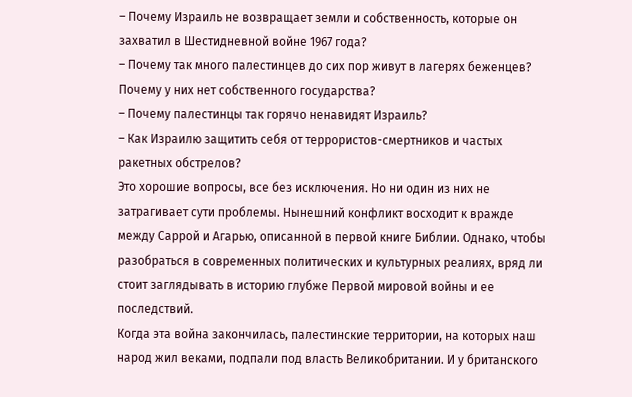– Почему Израиль не возвращает земли и собственность, которые он захватил в Шестидневной войне 1967 года?
– Почему так много палестинцев до сих пор живут в лагерях беженцев? Почему у них нет собственного государства?
– Почему палестинцы так горячо ненавидят Израиль?
– Как Израилю защитить себя от террористов-смертников и частых ракетных обстрелов?
Это хорошие вопросы, все без исключения. Но ни один из них не затрагивает сути проблемы. Нынешний конфликт восходит к вражде между Саррой и Агарью, описанной в первой книге Библии. Однако, чтобы разобраться в современных политических и культурных реалиях, вряд ли стоит заглядывать в историю глубже Первой мировой войны и ее последствий.
Когда эта война закончилась, палестинские территории, на которых наш народ жил веками, подпали под власть Великобритании. И у британского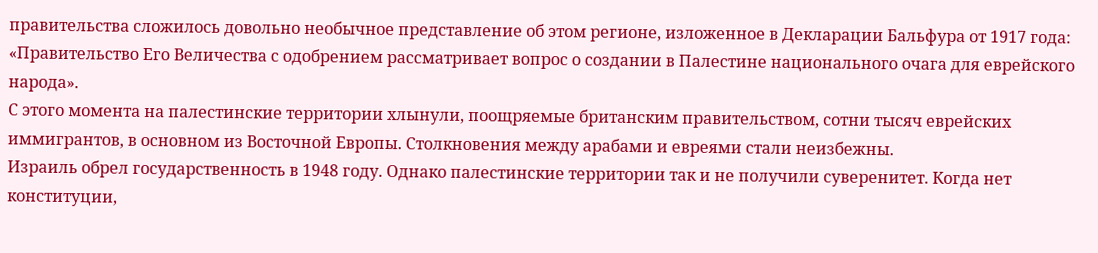правительства сложилось довольно необычное представление об этом регионе, изложенное в Декларации Бальфура от 1917 года: «Правительство Его Величества с одобрением рассматривает вопрос о создании в Палестине национального очага для еврейского народа».
С этого момента на палестинские территории хлынули, поощряемые британским правительством, сотни тысяч еврейских иммигрантов, в основном из Восточной Европы. Столкновения между арабами и евреями стали неизбежны.
Израиль обрел государственность в 1948 году. Однако палестинские территории так и не получили суверенитет. Когда нет конституции,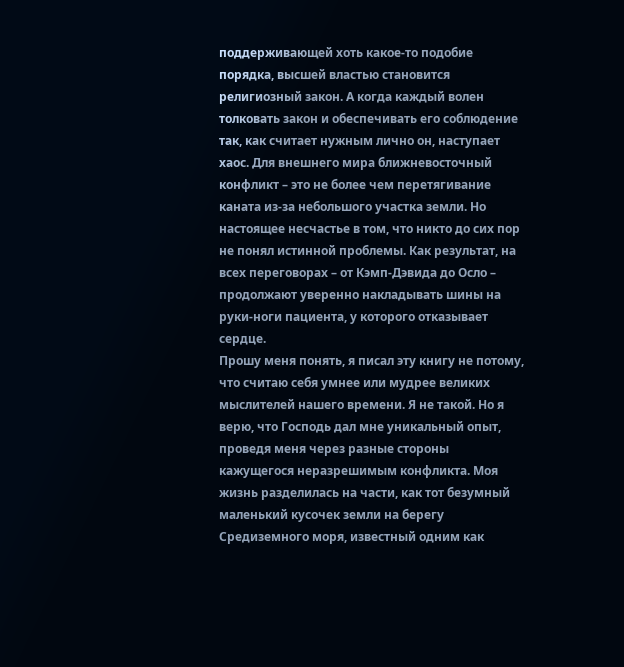поддерживающей хоть какое-то подобие порядка, высшей властью становится религиозный закон. А когда каждый волен толковать закон и обеспечивать его соблюдение так, как считает нужным лично он, наступает хаос. Для внешнего мира ближневосточный конфликт – это не более чем перетягивание каната из-за небольшого участка земли. Но настоящее несчастье в том, что никто до сих пор не понял истинной проблемы. Как результат, на всех переговорах – от Кэмп-Дэвида до Осло – продолжают уверенно накладывать шины на руки-ноги пациента, у которого отказывает сердце.
Прошу меня понять, я писал эту книгу не потому, что считаю себя умнее или мудрее великих мыслителей нашего времени. Я не такой. Но я верю, что Господь дал мне уникальный опыт, проведя меня через разные стороны кажущегося неразрешимым конфликта. Моя жизнь разделилась на части, как тот безумный маленький кусочек земли на берегу Средиземного моря, известный одним как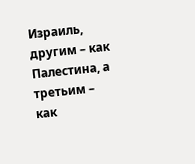Израиль, другим – как Палестина, а третьим – как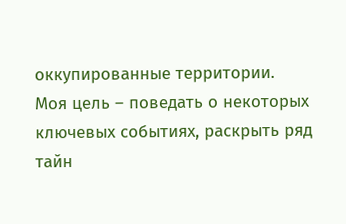оккупированные территории.
Моя цель – поведать о некоторых ключевых событиях, раскрыть ряд тайн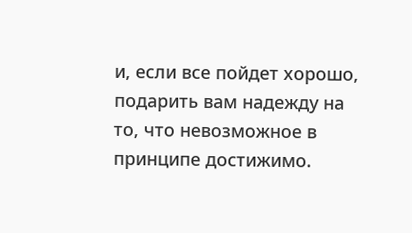и, если все пойдет хорошо, подарить вам надежду на то, что невозможное в принципе достижимо.